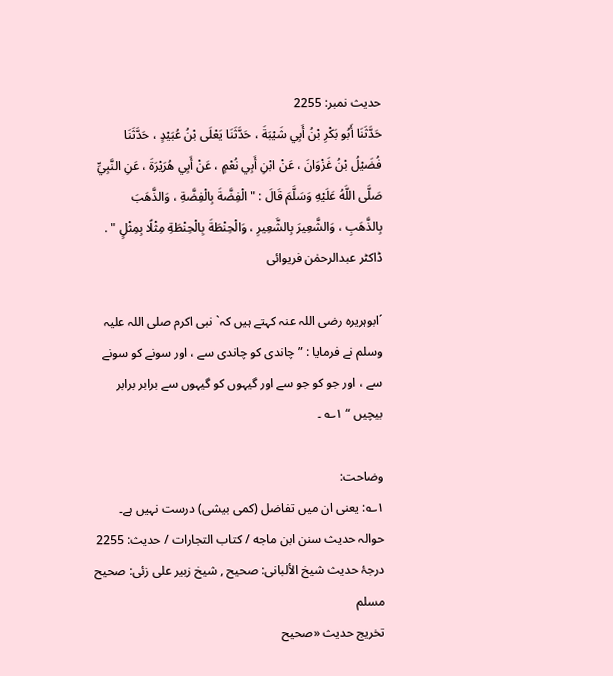حدیث نمبر: 2255
حَدَّثَنَا أَبُو بَكْرِ بْنُ أَبِي شَيْبَةَ ، حَدَّثَنَا يَعْلَى بْنُ عُبَيْدٍ ، حَدَّثَنَا فُضَيْلُ بْنُ غَزْوَانَ ، عَنْ ابْنِ أَبِي نُعْمٍ ، عَنْ أَبِي هُرَيْرَةَ ، عَنِ النَّبِيِّ صَلَّى اللَّهُ عَلَيْهِ وَسَلَّمَ قَالَ : " الْفِضَّةَ بِالْفِضَّةِ ، وَالذَّهَبَ بِالذَّهَبِ ، وَالشَّعِيرَ بِالشَّعِيرِ ، وَالْحِنْطَةَ بِالْحِنْطَةِ مِثْلًا بِمِثْلٍ " .
ڈاکٹر عبدالرحمٰن فریوائی

´ابوہریرہ رضی اللہ عنہ کہتے ہیں کہ` نبی اکرم صلی اللہ علیہ وسلم نے فرمایا : ” چاندی کو چاندی سے ، اور سونے کو سونے سے ، اور جو کو جو سے اور گیہوں کو گیہوں سے برابر برابر بیچیں “ ۱؎ ۔

وضاحت:
۱؎: یعنی ان میں تفاضل (کمی بیشی) درست نہیں ہے۔
حوالہ حدیث سنن ابن ماجه / كتاب التجارات / حدیث: 2255
درجۂ حدیث شیخ الألبانی: صحيح , شیخ زبیر علی زئی: صحيح مسلم
تخریج حدیث «صحیح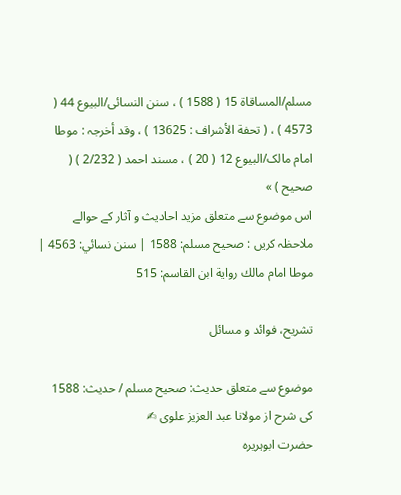مسلم/المساقاة 15 ( 1588 ) ، سنن النسائی/البیوع 44 ( 4573 ) ، ( تحفة الأشراف : 13625 ) ، وقد أخرجہ : موطا امام مالک/البیوع 12 ( 20 ) ، مسند احمد ( 2/232 ) ( صحیح ) »
اس موضوع سے متعلق مزید احادیث و آثار کے حوالے ملاحظہ کریں : صحيح مسلم: 1588 | سنن نسائي: 4563 | موطا امام مالك رواية ابن القاسم: 515

تشریح، فوائد و مسائل

موضوع سے متعلق حدیث: صحيح مسلم / حدیث: 1588 کی شرح از مولانا عبد العزیز علوی ✍
حضرت ابوہریرہ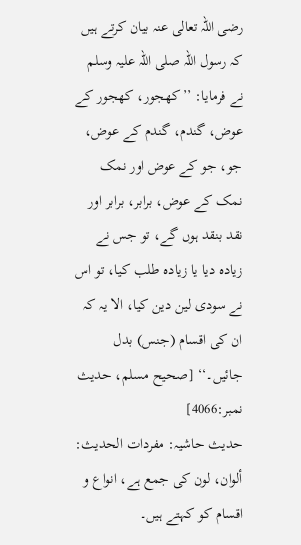رضی اللہ تعالی عنہ بیان کرتے ہیں کہ رسول اللہ صلی اللہ علیہ وسلم نے فرمایا: ’’کھجور، کھجور کے عوض، گندم، گندم کے عوض، جو، جو کے عوض اور نمک نمک کے عوض، برابر، برابر اور نقد بنقد ہوں گے، تو جس نے زیادہ دیا یا زیادہ طلب کیا، تو اس نے سودی لین دین کیا، الا یہ کہ ان کی اقسام (جنس) بدل جائیں۔‘‘ [صحيح مسلم، حديث نمبر:4066]
حدیث حاشیہ: مفردات الحدیث:
ألوان، لون کی جمع ہے، انواع و اقسام کو کہتے ہیں۔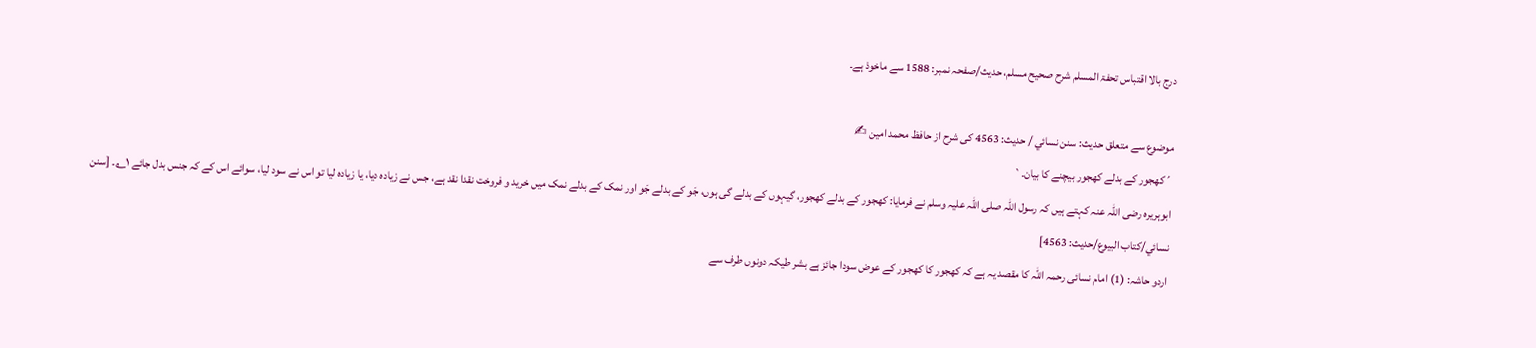درج بالا اقتباس تحفۃ المسلم شرح صحیح مسلم، حدیث/صفحہ نمبر: 1588 سے ماخوذ ہے۔

موضوع سے متعلق حدیث: سنن نسائي / حدیث: 4563 کی شرح از حافظ محمد امین ✍
´کھجور کے بدلے کھجور بیچنے کا بیان۔`
ابوہریرہ رضی اللہ عنہ کہتے ہیں کہ رسول اللہ صلی اللہ علیہ وسلم نے فرمایا: کھجور کے بدلے کھجور، گیہوں کے بدلے گی ہوں، جَو کے بدلے جَو اور نمک کے بدلے نمک میں خرید و فروخت نقدا نقد ہے، جس نے زیادہ دیا، یا زیادہ لیا تو اس نے سود لیا، سوائے اس کے کہ جنس بدل جائے ۱؎۔ [سنن نسائي/كتاب البيوع/حدیث: 4563]
اردو حاشہ: (1) امام نسائی رحمہ اللہ کا مقصد یہ ہے کہ کھجور کا کھجور کے عوض سودا جائز ہے بشر طیکہ دونوں طرف سے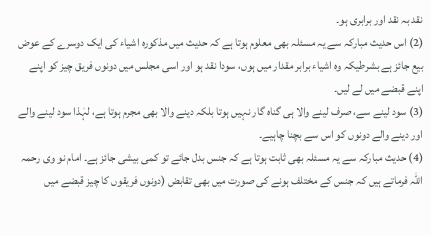نقد بہ نقد اور برابری ہو۔
(2) اس حدیث مبارکہ سے یہ مسئلہ بھی معلوم ہوتا ہے کہ حدیث میں مذکورہ اشیاء کی ایک دوسرے کے عوض بیع جائز ہے بشرطیکہ وہ اشیاء برابر مقدار میں ہوں، سودا نقد ہو اور اسی مجلس میں دونوں فریق چیز کو اپنے اپنے قبضے میں لے لیں۔
(3) سود لینے سے، صرف لینے والا ہی گناہ گار نہیں ہوتا بلکہ دینے والا بھی مجرم ہوتا ہے، لہٰذا سود لینے والے اور دینے والے دونوں کو اس سے بچنا چاہیے۔
(4) حدیث مبارکہ سے یہ مسئلہ بھی ثابت ہوتا ہے کہ جنس بدل جائے تو کمی بیشی جائز ہے۔ امام نو وی رحمہ اللہ فرماتے ہیں کہ جنس کے مختلف ہونے کی صورت میں بھی تقابض (دونوں فریقوں کا چیز قبضے میں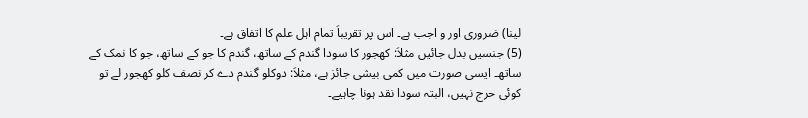لینا) ضروری اور و اجب ہے۔ اس پر تقریباَ تمام اہل علم کا اتفاق ہے۔
(5) جنسیں بدل جائیں مثلاَ: کھجور کا سودا گندم کے ساتھ، گندم کا جو کے ساتھ، جو کا نمک کے ساتھ۔ ایسی صورت میں کمی بیشی جائز ہے، مثلاَ: دوکلو گندم دے کر نصف کلو کھجور لے تو کوئی حرج نہیں، البتہ سودا نقد ہونا چاہیے۔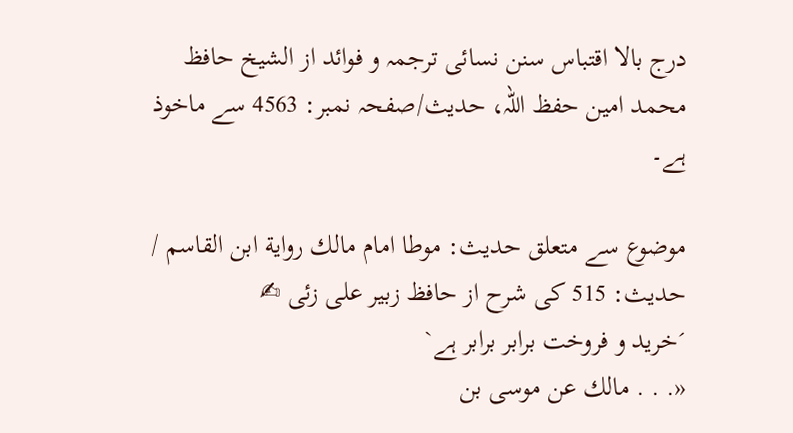درج بالا اقتباس سنن نسائی ترجمہ و فوائد از الشیخ حافظ محمد امین حفظ اللہ، حدیث/صفحہ نمبر: 4563 سے ماخوذ ہے۔

موضوع سے متعلق حدیث: موطا امام مالك رواية ابن القاسم / حدیث: 515 کی شرح از حافظ زبیر علی زئی ✍
´خرید و فروخت برابر برابر ہے`
«. . . مالك عن موسى بن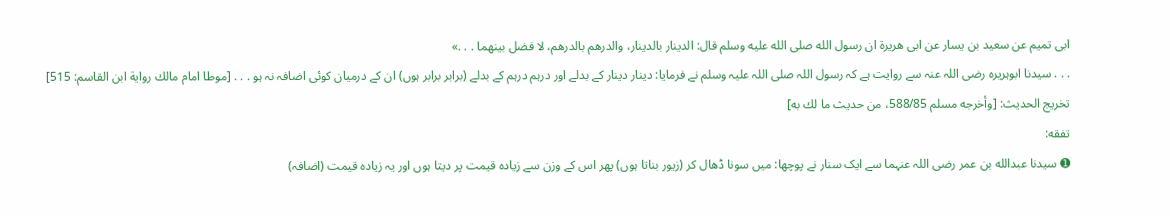ابى تميم عن سعيد بن يسار عن ابى هريرة ان رسول الله صلى الله عليه وسلم قال: الدينار بالدينار، والدرهم بالدرهم، لا فضل بينهما . . .»
. . . سیدنا ابوہریرہ رضی اللہ عنہ سے روایت ہے کہ رسول اللہ صلی اللہ علیہ وسلم نے فرمایا: دینار دینار کے بدلے اور درہم درہم کے بدلے (برابر برابر ہوں) ان کے درمیان کوئی اضافہ نہ ہو . . . [موطا امام مالك رواية ابن القاسم: 515]
تخریج الحدیث: [وأخرجه مسلم 588/85، من حديث ما لك به]
تفقه:
➊ سيدنا عبدالله بن عمر رضی اللہ عنہما سے ایک سنار نے پوچھا: میں سونا ڈھال کر (زیور بناتا ہوں) پھر اس کے وزن سے زیادہ قیمت پر دیتا ہوں اور یہ زیادہ قیمت (اضافہ)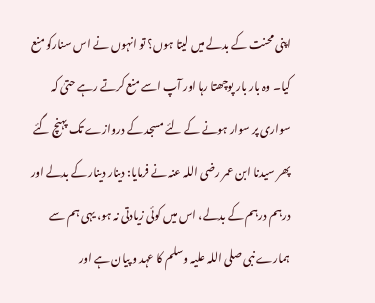اپنی محنت کے بدلے میں لیتا ہوں؟ تو انہوں نے اس سنارکو منع کیا۔ وہ بار بار پوچھتا رہا اور آپ اسے منع کرتے رہے حتیٰ کہ سواری پر سوار ہونے کے لئے مسجد کے دروازے تک پہنچ گئے پھر سیدنا ابن عمر رضی اللہ عنہ نے فرمایا: دینار دینار کے بدلے اور درہم درہم کے بدلے، اس میں کوئی زیادتی نہ ہو، یہی ہم سے ہمارے نبی صلی اللہ علیہ وسلم کا عہد و پیان ہے اور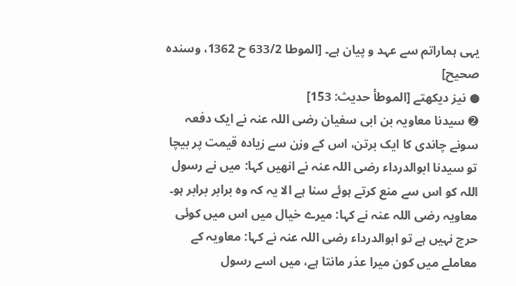یہی ہماراتم سے عہد و پیان ہے۔ [الموطا 633/2 ح 1362، وسنده صحيح]
● نیز دیکھتے [الموطأ حديث: 153]
➋ سیدنا معاویہ بن ابی سفیان رضی اللہ عنہ نے ایک دفعہ سونے چاندی کا ایک برتن، اس کے وزن سے زیادہ قیمت پر بیچا تو سیدنا ابوالدرداء رضی اللہ عنہ نے انھیں کہا: میں نے رسول اللہ کو اس سے منع کرتے ہوئے سنا ہے الا یہ کہ وہ برابر برابر ہو۔ معاویہ رضی اللہ عنہ نے کہا: میرے خیال میں اس میں کوئی حرج نہیں ہے تو ابوالدرداء رضی اللہ عنہ نے کہا: معاویہ کے معاملے میں کون میرا عذر مانتا ہے، میں اسے رسول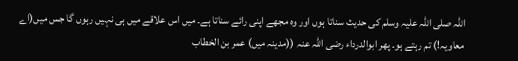اللہ صلی اللہ علیہ وسلم کی حدیث سناتا ہوں اور وہ مجھے اپنی رائے سناتا ہے۔ میں اس علاقے میں ہی نہیں رہوں گا جس میں(اے معاویہ!) تم رہتے ہو۔ پھر ابوالدرداء رضی اللہ عنہ ((مدینہ میں) عمر بن الخطاب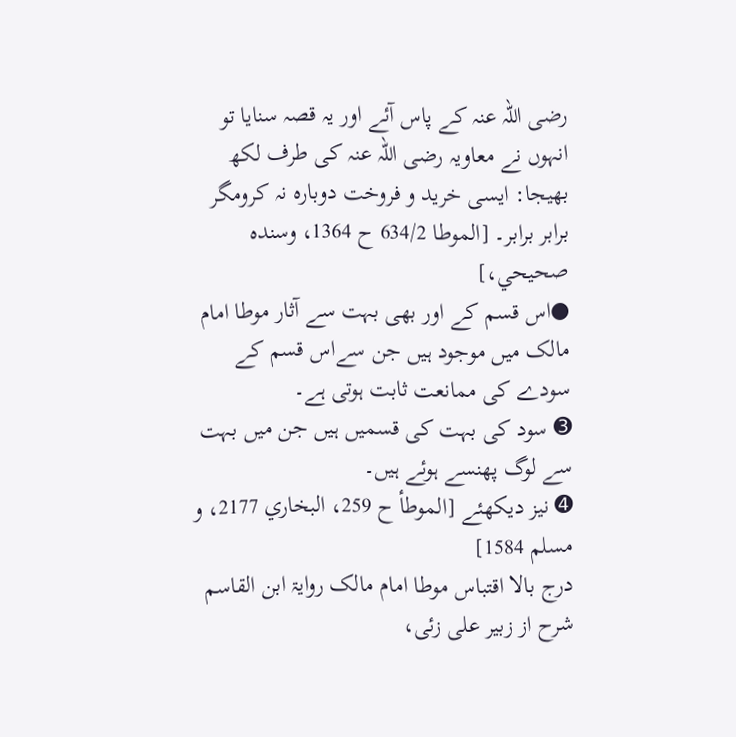رضی اللہ عنہ کے پاس آئے اور یہ قصہ سنایا تو انہوں نے معاویہ رضی اللہ عنہ کی طرف لکھ بھیجا: ایسی خرید و فروخت دوبارہ نہ کرومگر برابر برابر۔ [الموطا 634/2 ح 1364، وسنده صحيحي،]
●اس قسم کے اور بھی بہت سے آثار موطا امام مالک میں موجود ہیں جن سےاس قسم کے سودے کی ممانعت ثابت ہوتی ہے۔
➌ سود کی بہت کی قسمیں ہیں جن میں بہت سے لوگ پھنسے ہوئے ہیں۔
➍ نیز دیکھئے [الموطأ ح 259، البخاري 2177، و مسلم 1584]
درج بالا اقتباس موطا امام مالک روایۃ ابن القاسم شرح از زبیر علی زئی،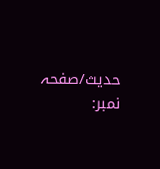حدیث/صفحہ نمبر: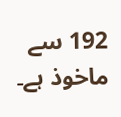192 سے ماخوذ ہے۔